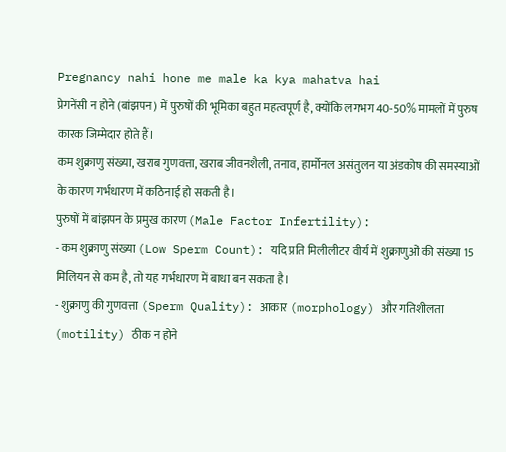Pregnancy nahi hone me male ka kya mahatva hai
प्रेगनेंसी न होने (बांझपन) में पुरुषों की भूमिका बहुत महत्वपूर्ण है, क्योंकि लगभग 40-50% मामलों में पुरुष कारक जिम्मेदार होते हैं।
कम शुक्राणु संख्या, खराब गुणवत्ता, खराब जीवनशैली, तनाव, हार्मोनल असंतुलन या अंडकोष की समस्याओं के कारण गर्भधारण में कठिनाई हो सकती है।
पुरुषों में बांझपन के प्रमुख कारण (Male Factor Infertility):
- कम शुक्राणु संख्या (Low Sperm Count): यदि प्रति मिलीलीटर वीर्य में शुक्राणुओं की संख्या 15 मिलियन से कम है, तो यह गर्भधारण में बाधा बन सकता है।
- शुक्राणु की गुणवत्ता (Sperm Quality): आकार (morphology) और गतिशीलता (motility) ठीक न होने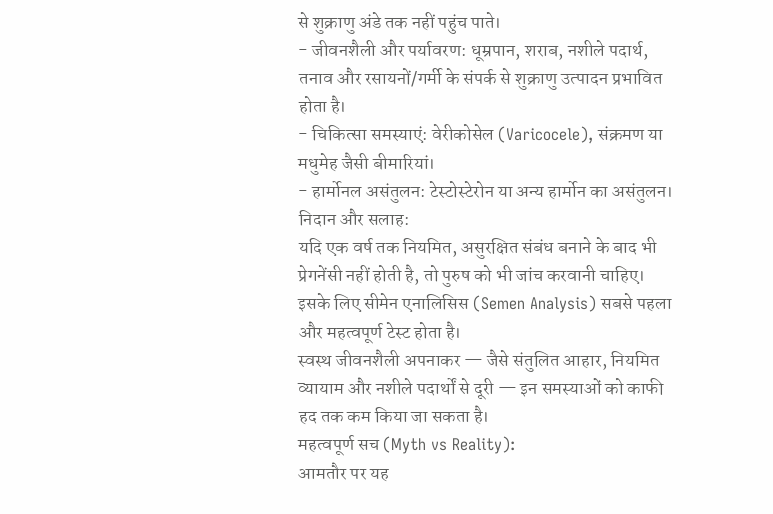से शुक्राणु अंडे तक नहीं पहुंच पाते।
- जीवनशैली और पर्यावरण: धूम्रपान, शराब, नशीले पदार्थ, तनाव और रसायनों/गर्मी के संपर्क से शुक्राणु उत्पादन प्रभावित होता है।
- चिकित्सा समस्याएं: वेरीकोसेल (Varicocele), संक्रमण या मधुमेह जैसी बीमारियां।
- हार्मोनल असंतुलन: टेस्टोस्टेरोन या अन्य हार्मोन का असंतुलन।
निदान और सलाह:
यदि एक वर्ष तक नियमित, असुरक्षित संबंध बनाने के बाद भी प्रेगनेंसी नहीं होती है, तो पुरुष को भी जांच करवानी चाहिए।
इसके लिए सीमेन एनालिसिस (Semen Analysis) सबसे पहला और महत्वपूर्ण टेस्ट होता है।
स्वस्थ जीवनशैली अपनाकर — जैसे संतुलित आहार, नियमित व्यायाम और नशीले पदार्थों से दूरी — इन समस्याओं को काफी हद तक कम किया जा सकता है।
महत्वपूर्ण सच (Myth vs Reality):
आमतौर पर यह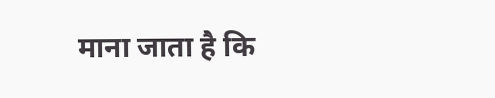माना जाता है कि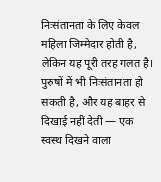निःसंतानता के लिए केवल महिला जिम्मेदार होती है, लेकिन यह पूरी तरह गलत है।
पुरुषों में भी निःसंतानता हो सकती है, और यह बाहर से दिखाई नहीं देती — एक स्वस्थ दिखने वाला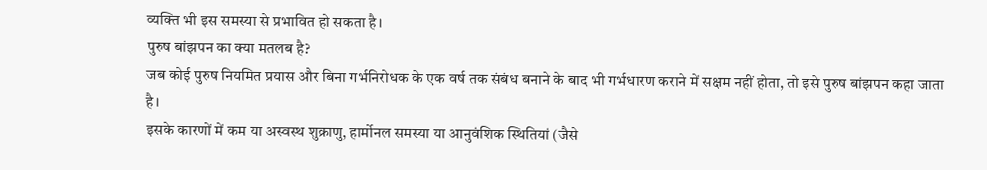व्यक्ति भी इस समस्या से प्रभावित हो सकता है।
पुरुष बांझपन का क्या मतलब है?
जब कोई पुरुष नियमित प्रयास और बिना गर्भनिरोधक के एक वर्ष तक संबंध बनाने के बाद भी गर्भधारण कराने में सक्षम नहीं होता, तो इसे पुरुष बांझपन कहा जाता है।
इसके कारणों में कम या अस्वस्थ शुक्राणु, हार्मोनल समस्या या आनुवंशिक स्थितियां (जैसे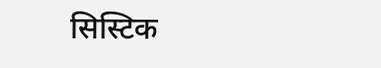सिस्टिक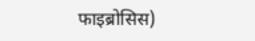फाइब्रोसिस)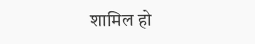शामिल हो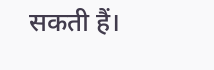सकती हैं।